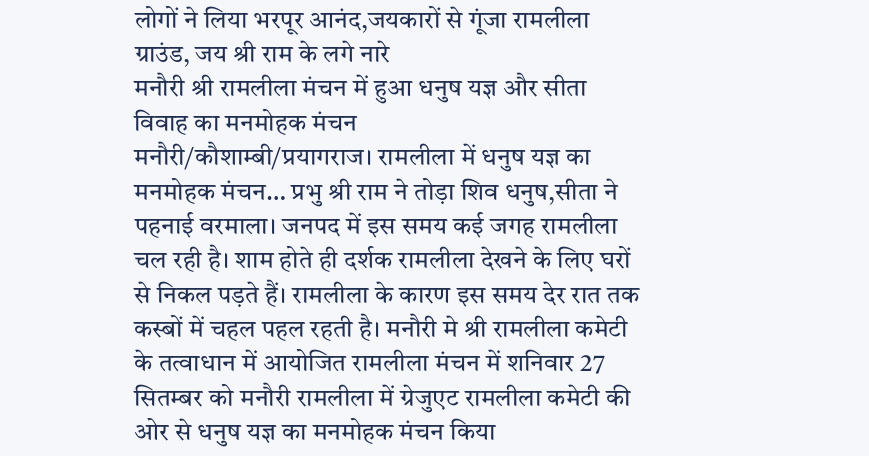लोगों ने लिया भरपूर आनंद,जयकारों से गूंजा रामलीला ग्राउंड, जय श्री राम के लगे नारे
मनौरी श्री रामलीला मंचन में हुआ धनुष यज्ञ और सीता विवाह का मनमोहक मंचन
मनौरी/कौशाम्बी/प्रयागराज। रामलीला में धनुष यज्ञ का मनमोहक मंचन… प्रभु श्री राम ने तोड़ा शिव धनुष,सीता ने पहनाई वरमाला। जनपद में इस समय कई जगह रामलीला चल रही है। शाम होते ही दर्शक रामलीला देखने के लिए घरों से निकल पड़ते हैं। रामलीला के कारण इस समय देर रात तक कस्बों में चहल पहल रहती है। मनौरी मे श्री रामलीला कमेटी के तत्वाधान में आयोजित रामलीला मंचन में शनिवार 27 सितम्बर को मनौरी रामलीला में ग्रेजुएट रामलीला कमेटी की ओर से धनुष यज्ञ का मनमोहक मंचन किया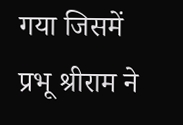गया जिसमें प्रभू श्रीराम ने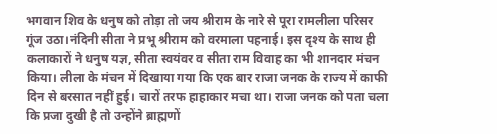भगवान शिव के धनुष को तोड़ा तो जय श्रीराम के नारे से पूरा रामलीला परिसर गूंज उठा।नंदिनी सीता ने प्रभू श्रीराम को वरमाला पहनाई। इस दृश्य के साथ ही कलाकारों ने धनुष यज्ञ, सीता स्वयंवर व सीता राम विवाह का भी शानदार मंचन किया। लीला के मंचन में दिखाया गया कि एक बार राजा जनक के राज्य में काफी दिन से बरसात नहीं हुई। चारों तरफ हाहाकार मचा था। राजा जनक को पता चला कि प्रजा दुखी है तो उन्होंने ब्राह्मणों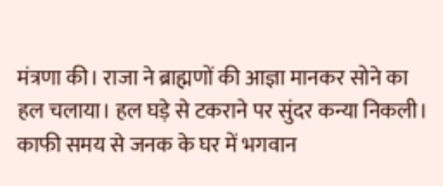मंत्रणा की। राजा ने ब्राह्मणों की आज्ञा मानकर सोने का हल चलाया। हल घड़े से टकराने पर सुंदर कन्या निकली।
काफी समय से जनक के घर में भगवान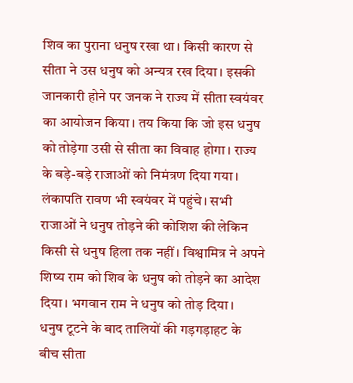शिव का पुराना धनुष रखा था। किसी कारण से सीता ने उस धनुष को अन्यत्र रख दिया। इसकी जानकारी होने पर जनक ने राज्य में सीता स्वयंवर का आयोजन किया। तय किया कि जो इस धनुष को तोड़ेगा उसी से सीता का विवाह होगा। राज्य के बड़े-बड़े राजाओं को निमंत्रण दिया गया। लंकापति रावण भी स्वयंवर में पहुंचे। सभी राजाओं ने धनुष तोड़ने की कोशिश की लेकिन किसी से धनुष हिला तक नहीं। विश्वामित्र ने अपने शिष्य राम को शिव के धनुष को तोड़ने का आदेश दिया। भगवान राम ने धनुष को तोड़ दिया।
धनुष टूटने के बाद तालियों की गड़गड़ाहट के बीच सीता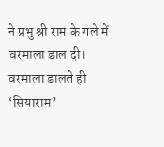ने प्रभु श्री राम के गले में वरमाला डाल दी। वरमाला डालते ही ‘सियाराम’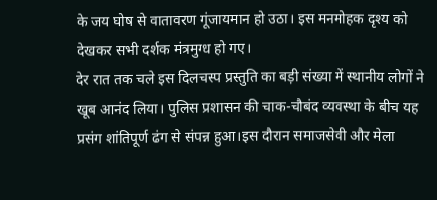के जय घोष से वातावरण गूंजायमान हो उठा। इस मनमोहक दृश्य को देखकर सभी दर्शक मंत्रमुग्ध हो गए।
देर रात तक चले इस दिलचस्प प्रस्तुति का बड़ी संख्या में स्थानीय लोगों ने खूब आनंद लिया। पुलिस प्रशासन की चाक-चौबंद व्यवस्था के बीच यह प्रसंग शांतिपूर्ण ढंग से संपन्न हुआ।इस दौरान समाजसेवी और मेला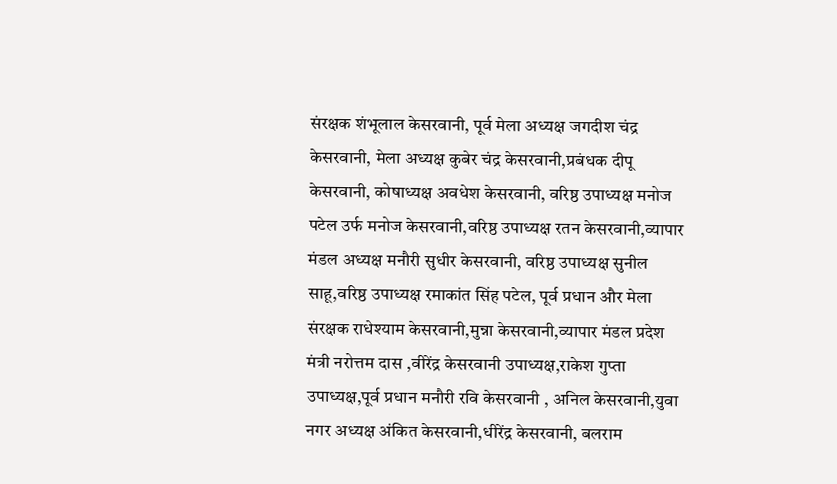संरक्षक शंभूलाल केसरवानी, पूर्व मेला अध्यक्ष जगदीश चंद्र केसरवानी, मेला अध्यक्ष कुबेर चंद्र केसरवानी,प्रबंधक दीपू केसरवानी, कोषाध्यक्ष अवधेश केसरवानी, वरिष्ठ उपाध्यक्ष मनोज पटेल उर्फ मनोज केसरवानी,वरिष्ठ उपाध्यक्ष रतन केसरवानी,व्यापार मंडल अध्यक्ष मनौरी सुधीर केसरवानी, वरिष्ठ उपाध्यक्ष सुनील साहू,वरिष्ठ उपाध्यक्ष रमाकांत सिंह पटेल, पूर्व प्रधान और मेला संरक्षक राधेश्याम केसरवानी,मुन्ना केसरवानी,व्यापार मंडल प्रदेश मंत्री नरोत्तम दास ,वीरेंद्र केसरवानी उपाध्यक्ष,राकेश गुप्ता उपाध्यक्ष,पूर्व प्रधान मनौरी रवि केसरवानी , अनिल केसरवानी,युवा नगर अध्यक्ष अंकित केसरवानी,धीरेंद्र केसरवानी, बलराम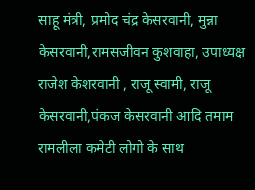साहू मंत्री, प्रमोद चंद्र केसरवानी, मुन्ना केसरवानी,रामसजीवन कुशवाहा, उपाध्यक्ष राजेश केशरवानी , राजू स्वामी, राजू केसरवानी,पंकज केसरवानी आदि तमाम रामलीला कमेटी लोगो के साथ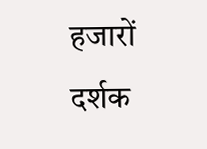हजारों दर्शक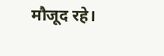मौजूद रहे।